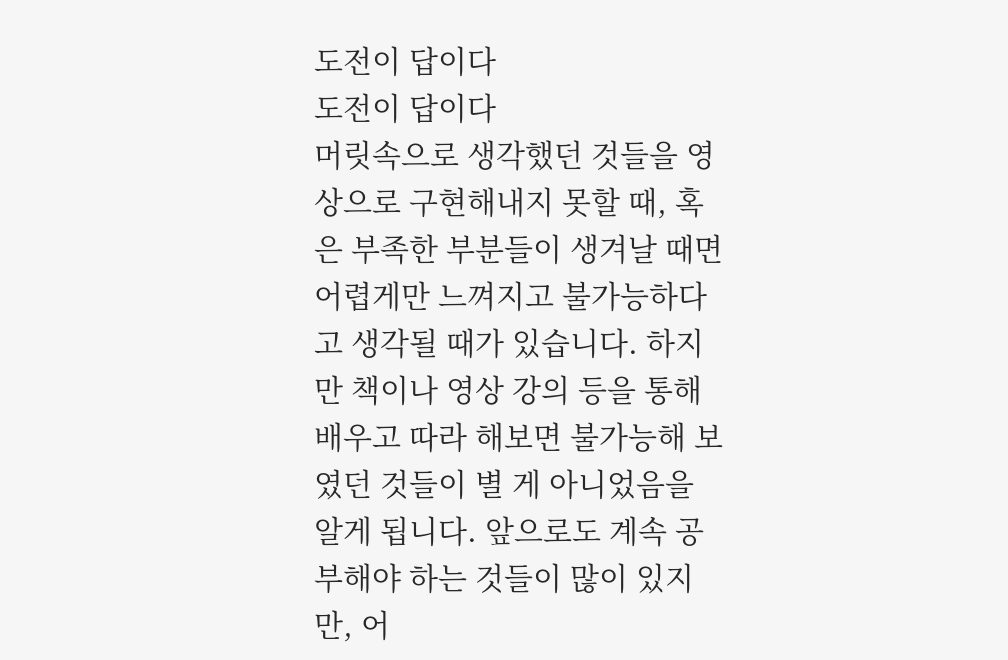도전이 답이다
도전이 답이다
머릿속으로 생각했던 것들을 영상으로 구현해내지 못할 때, 혹은 부족한 부분들이 생겨날 때면 어렵게만 느껴지고 불가능하다고 생각될 때가 있습니다. 하지만 책이나 영상 강의 등을 통해 배우고 따라 해보면 불가능해 보였던 것들이 별 게 아니었음을 알게 됩니다. 앞으로도 계속 공부해야 하는 것들이 많이 있지만, 어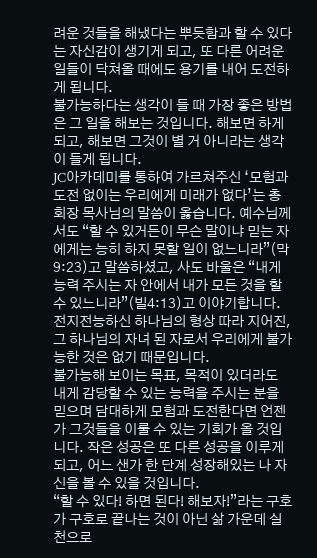려운 것들을 해냈다는 뿌듯함과 할 수 있다는 자신감이 생기게 되고, 또 다른 어려운 일들이 닥쳐올 때에도 용기를 내어 도전하게 됩니다.
불가능하다는 생각이 들 때 가장 좋은 방법은 그 일을 해보는 것입니다. 해보면 하게 되고, 해보면 그것이 별 거 아니라는 생각이 들게 됩니다.
JC아카데미를 통하여 가르쳐주신 ‘모험과 도전 없이는 우리에게 미래가 없다’는 총회장 목사님의 말씀이 옳습니다. 예수님께서도 “할 수 있거든이 무슨 말이냐 믿는 자에게는 능히 하지 못할 일이 없느니라”(막9:23)고 말씀하셨고, 사도 바울은 “내게 능력 주시는 자 안에서 내가 모든 것을 할 수 있느니라”(빌4:13)고 이야기합니다. 전지전능하신 하나님의 형상 따라 지어진, 그 하나님의 자녀 된 자로서 우리에게 불가능한 것은 없기 때문입니다.
불가능해 보이는 목표, 목적이 있더라도 내게 감당할 수 있는 능력을 주시는 분을 믿으며 담대하게 모험과 도전한다면 언젠가 그것들을 이룰 수 있는 기회가 올 것입니다. 작은 성공은 또 다른 성공을 이루게 되고, 어느 샌가 한 단계 성장해있는 나 자신을 볼 수 있을 것입니다.
“할 수 있다! 하면 된다! 해보자!”라는 구호가 구호로 끝나는 것이 아닌 삶 가운데 실천으로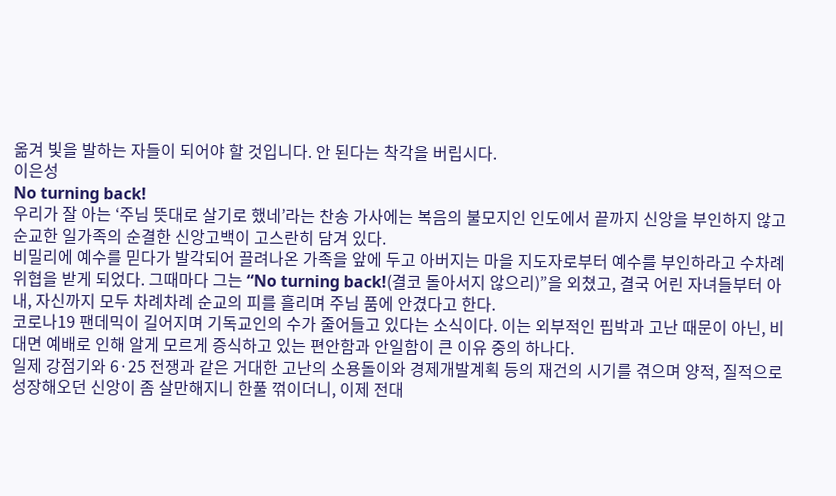옮겨 빛을 발하는 자들이 되어야 할 것입니다. 안 된다는 착각을 버립시다.
이은성
No turning back!
우리가 잘 아는 ‘주님 뜻대로 살기로 했네’라는 찬송 가사에는 복음의 불모지인 인도에서 끝까지 신앙을 부인하지 않고 순교한 일가족의 순결한 신앙고백이 고스란히 담겨 있다.
비밀리에 예수를 믿다가 발각되어 끌려나온 가족을 앞에 두고 아버지는 마을 지도자로부터 예수를 부인하라고 수차례 위협을 받게 되었다. 그때마다 그는 “No turning back!(결코 돌아서지 않으리)”을 외쳤고, 결국 어린 자녀들부터 아내, 자신까지 모두 차례차례 순교의 피를 흘리며 주님 품에 안겼다고 한다.
코로나19 팬데믹이 길어지며 기독교인의 수가 줄어들고 있다는 소식이다. 이는 외부적인 핍박과 고난 때문이 아닌, 비대면 예배로 인해 알게 모르게 증식하고 있는 편안함과 안일함이 큰 이유 중의 하나다.
일제 강점기와 6·25 전쟁과 같은 거대한 고난의 소용돌이와 경제개발계획 등의 재건의 시기를 겪으며 양적, 질적으로 성장해오던 신앙이 좀 살만해지니 한풀 꺾이더니, 이제 전대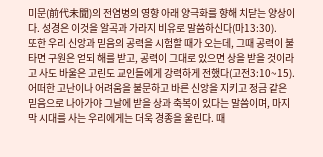미문(前代未聞)의 전염병의 영향 아래 양극화를 향해 치닫는 양상이다. 성경은 이것을 알곡과 가라지 비유로 말씀하신다(마13:30).
또한 우리 신앙과 믿음의 공력을 시험할 때가 오는데, 그때 공력이 불타면 구원은 얻되 해를 받고, 공력이 그대로 있으면 상을 받을 것이라고 사도 바울은 고린도 교인들에게 강력하게 전했다(고전3:10~15). 어떠한 고난이나 어려움을 불문하고 바른 신앙을 지키고 정금 같은 믿음으로 나아가야 그날에 받을 상과 축복이 있다는 말씀이며, 마지막 시대를 사는 우리에게는 더욱 경종을 울린다. 때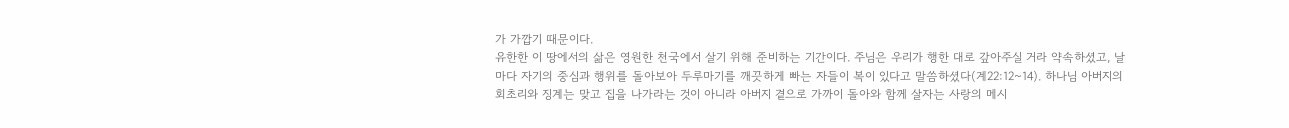가 가깝기 때문이다.
유한한 이 땅에서의 삶은 영원한 천국에서 살기 위해 준비하는 기간이다. 주님은 우리가 행한 대로 갚아주실 거라 약속하셨고, 날마다 자기의 중심과 행위를 돌아보아 두루마기를 깨끗하게 빠는 자들이 복이 있다고 말씀하셨다(계22:12~14). 하나님 아버지의 회초리와 징계는 맞고 집을 나가라는 것이 아니라 아버지 곁으로 가까이 돌아와 함께 살자는 사랑의 메시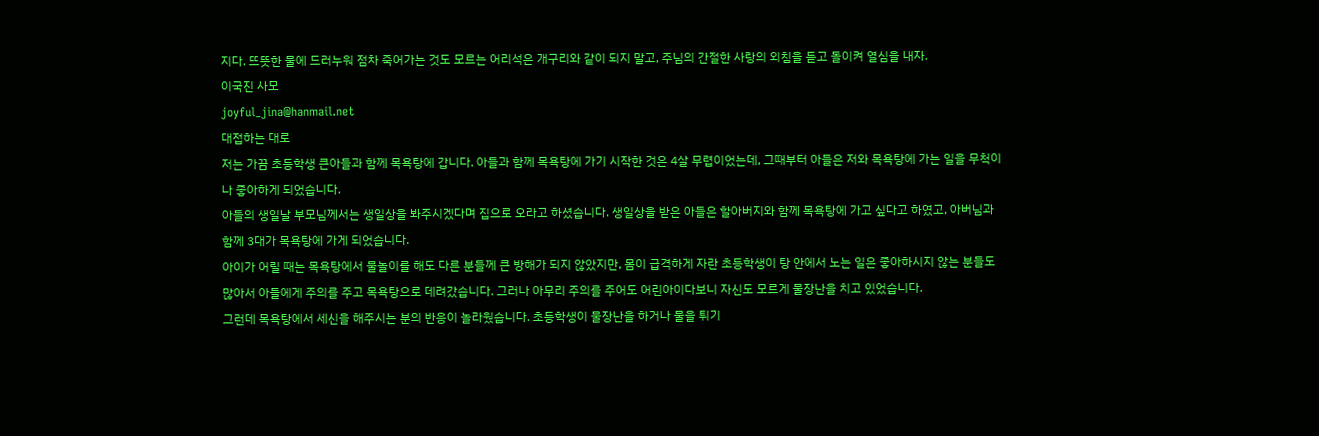지다. 뜨뜻한 물에 드러누워 점차 죽어가는 것도 모르는 어리석은 개구리와 같이 되지 말고, 주님의 간절한 사랑의 외침을 듣고 돌이켜 열심을 내자.
이국진 사모
joyful_jina@hanmail.net
대접하는 대로
저는 가끔 초등학생 큰아들과 함께 목욕탕에 갑니다. 아들과 함께 목욕탕에 가기 시작한 것은 4살 무렵이었는데, 그때부터 아들은 저와 목욕탕에 가는 일을 무척이나 좋아하게 되었습니다.
아들의 생일날 부모님께서는 생일상을 봐주시겠다며 집으로 오라고 하셨습니다. 생일상을 받은 아들은 할아버지와 함께 목욕탕에 가고 싶다고 하였고, 아버님과 함께 3대가 목욕탕에 가게 되었습니다.
아이가 어릴 때는 목욕탕에서 물놀이를 해도 다른 분들께 큰 방해가 되지 않았지만, 몸이 급격하게 자란 초등학생이 탕 안에서 노는 일은 좋아하시지 않는 분들도 많아서 아들에게 주의를 주고 목욕탕으로 데려갔습니다. 그러나 아무리 주의를 주어도 어린아이다보니 자신도 모르게 물장난을 치고 있었습니다.
그런데 목욕탕에서 세신을 해주시는 분의 반응이 놀라웠습니다. 초등학생이 물장난을 하거나 물을 튀기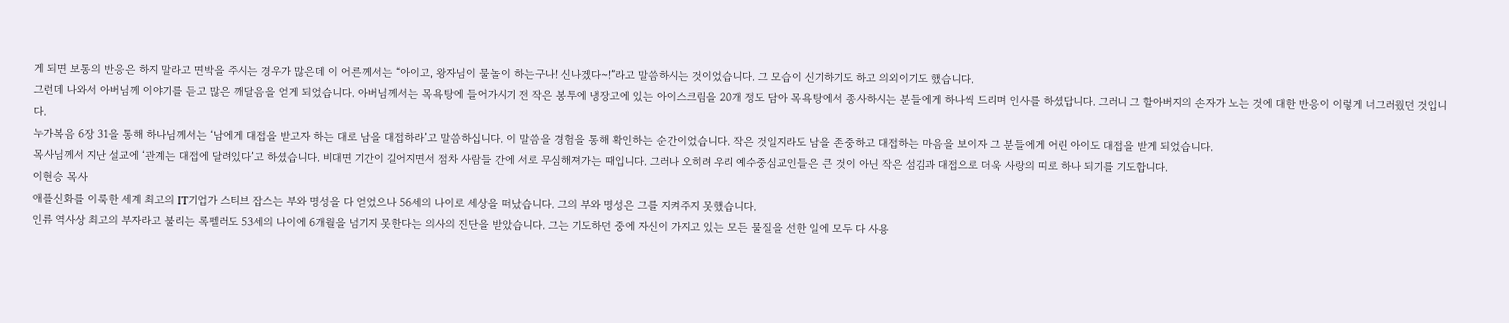게 되면 보통의 반응은 하지 말라고 면박을 주시는 경우가 많은데 이 어른께서는 “아이고, 왕자님이 물놀이 하는구나! 신나겠다~!”라고 말씀하시는 것이었습니다. 그 모습이 신기하기도 하고 의외이기도 했습니다.
그런데 나와서 아버님께 이야기를 듣고 많은 깨달음을 얻게 되었습니다. 아버님께서는 목욕탕에 들어가시기 전 작은 봉투에 냉장고에 있는 아이스크림을 20개 정도 담아 목욕탕에서 종사하시는 분들에게 하나씩 드리며 인사를 하셨답니다. 그러니 그 할아버지의 손자가 노는 것에 대한 반응이 이렇게 너그러웠던 것입니다.
누가복음 6장 31을 통해 하나님께서는 ‘남에게 대접을 받고자 하는 대로 남을 대접하라’고 말씀하십니다. 이 말씀을 경험을 통해 확인하는 순간이었습니다. 작은 것일지라도 남을 존중하고 대접하는 마음을 보이자 그 분들에게 어린 아이도 대접을 받게 되었습니다.
목사님께서 지난 설교에 ‘관계는 대접에 달려있다’고 하셨습니다. 비대면 기간이 길어지면서 점차 사람들 간에 서로 무심해져가는 때입니다. 그러나 오히려 우리 예수중심교인들은 큰 것이 아닌 작은 섬김과 대접으로 더욱 사랑의 띠로 하나 되기를 기도합니다.
이현승 목사
애플신화를 이룩한 세계 최고의 IT기업가 스티브 잡스는 부와 명성을 다 얻었으나 56세의 나이로 세상을 떠났습니다. 그의 부와 명성은 그를 지켜주지 못했습니다.
인류 역사상 최고의 부자라고 불리는 록펠러도 53세의 나이에 6개월을 넘기지 못한다는 의사의 진단을 받았습니다. 그는 기도하던 중에 자신이 가지고 있는 모든 물질을 선한 일에 모두 다 사용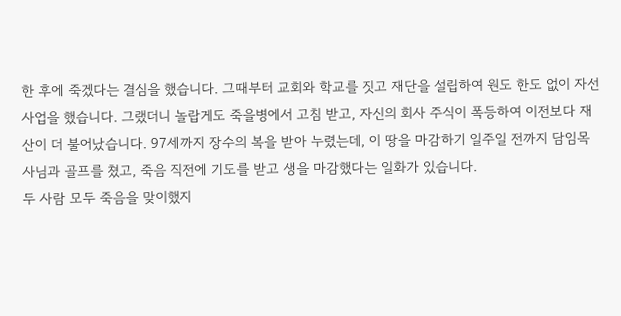한 후에 죽겠다는 결심을 했습니다. 그때부터 교회와 학교를 짓고 재단을 설립하여 원도 한도 없이 자선사업을 했습니다. 그랬더니 놀랍게도 죽을병에서 고침 받고, 자신의 회사 주식이 폭등하여 이전보다 재산이 더 불어났습니다. 97세까지 장수의 복을 받아 누렸는데, 이 땅을 마감하기 일주일 전까지 담임목사님과 골프를 쳤고, 죽음 직전에 기도를 받고 생을 마감했다는 일화가 있습니다.
두 사람 모두 죽음을 맞이했지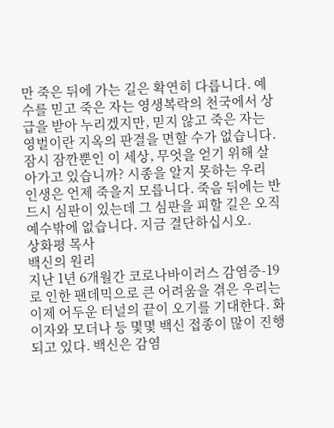만 죽은 뒤에 가는 길은 확연히 다릅니다. 예수를 믿고 죽은 자는 영생복락의 천국에서 상급을 받아 누리겠지만, 믿지 않고 죽은 자는 영벌이란 지옥의 판결을 면할 수가 없습니다. 잠시 잠깐뿐인 이 세상, 무엇을 얻기 위해 살아가고 있습니까? 시종을 알지 못하는 우리 인생은 언제 죽을지 모릅니다. 죽음 뒤에는 반드시 심판이 있는데 그 심판을 피할 길은 오직 예수밖에 없습니다. 지금 결단하십시오.
상화평 목사
백신의 원리
지난 1년 6개월간 코로나바이러스 감염증-19로 인한 팬데믹으로 큰 어려움을 겪은 우리는 이제 어두운 터널의 끝이 오기를 기대한다. 화이자와 모더나 등 몇몇 백신 접종이 많이 진행되고 있다. 백신은 감염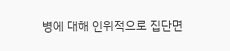병에 대해 인위적으로 집단면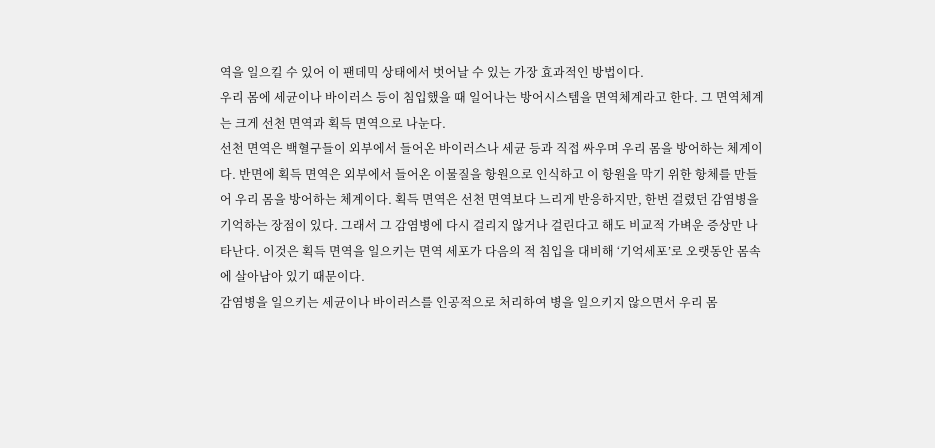역을 일으킬 수 있어 이 팬데믹 상태에서 벗어날 수 있는 가장 효과적인 방법이다.
우리 몸에 세균이나 바이러스 등이 침입했을 때 일어나는 방어시스템을 면역체계라고 한다. 그 면역체계는 크게 선천 면역과 획득 면역으로 나눈다.
선천 면역은 백혈구들이 외부에서 들어온 바이러스나 세균 등과 직접 싸우며 우리 몸을 방어하는 체계이다. 반면에 획득 면역은 외부에서 들어온 이물질을 항원으로 인식하고 이 항원을 막기 위한 항체를 만들어 우리 몸을 방어하는 체계이다. 획득 면역은 선천 면역보다 느리게 반응하지만, 한번 걸렸던 감염병을 기억하는 장점이 있다. 그래서 그 감염병에 다시 걸리지 않거나 걸린다고 해도 비교적 가벼운 증상만 나타난다. 이것은 획득 면역을 일으키는 면역 세포가 다음의 적 침입을 대비해 ‘기억세포’로 오랫동안 몸속에 살아남아 있기 때문이다.
감염병을 일으키는 세균이나 바이러스를 인공적으로 처리하여 병을 일으키지 않으면서 우리 몸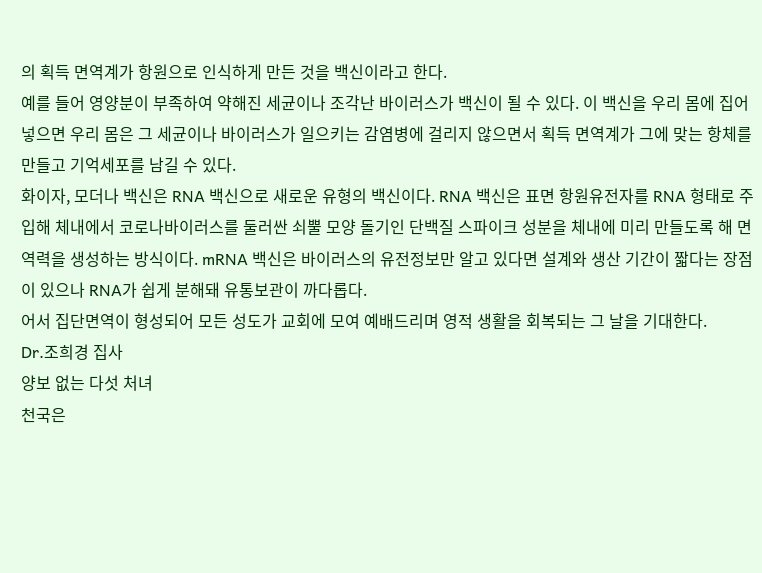의 획득 면역계가 항원으로 인식하게 만든 것을 백신이라고 한다.
예를 들어 영양분이 부족하여 약해진 세균이나 조각난 바이러스가 백신이 될 수 있다. 이 백신을 우리 몸에 집어넣으면 우리 몸은 그 세균이나 바이러스가 일으키는 감염병에 걸리지 않으면서 획득 면역계가 그에 맞는 항체를 만들고 기억세포를 남길 수 있다.
화이자, 모더나 백신은 RNA 백신으로 새로운 유형의 백신이다. RNA 백신은 표면 항원유전자를 RNA 형태로 주입해 체내에서 코로나바이러스를 둘러싼 쇠뿔 모양 돌기인 단백질 스파이크 성분을 체내에 미리 만들도록 해 면역력을 생성하는 방식이다. mRNA 백신은 바이러스의 유전정보만 알고 있다면 설계와 생산 기간이 짧다는 장점이 있으나 RNA가 쉽게 분해돼 유통보관이 까다롭다.
어서 집단면역이 형성되어 모든 성도가 교회에 모여 예배드리며 영적 생활을 회복되는 그 날을 기대한다.
Dr.조희경 집사
양보 없는 다섯 처녀
천국은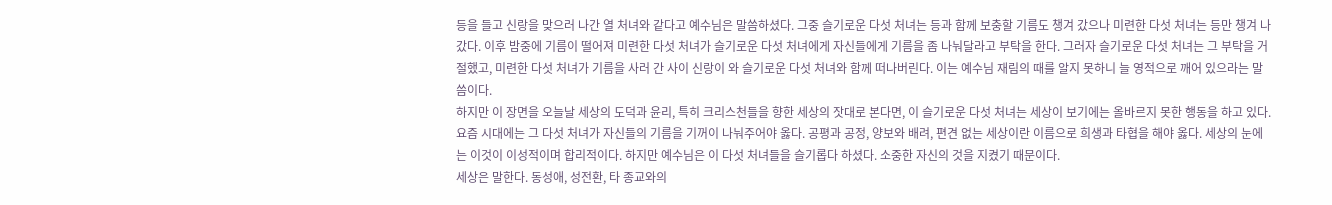등을 들고 신랑을 맞으러 나간 열 처녀와 같다고 예수님은 말씀하셨다. 그중 슬기로운 다섯 처녀는 등과 함께 보충할 기름도 챙겨 갔으나 미련한 다섯 처녀는 등만 챙겨 나갔다. 이후 밤중에 기름이 떨어져 미련한 다섯 처녀가 슬기로운 다섯 처녀에게 자신들에게 기름을 좀 나눠달라고 부탁을 한다. 그러자 슬기로운 다섯 처녀는 그 부탁을 거절했고, 미련한 다섯 처녀가 기름을 사러 간 사이 신랑이 와 슬기로운 다섯 처녀와 함께 떠나버린다. 이는 예수님 재림의 때를 알지 못하니 늘 영적으로 깨어 있으라는 말씀이다.
하지만 이 장면을 오늘날 세상의 도덕과 윤리, 특히 크리스천들을 향한 세상의 잣대로 본다면, 이 슬기로운 다섯 처녀는 세상이 보기에는 올바르지 못한 행동을 하고 있다. 요즘 시대에는 그 다섯 처녀가 자신들의 기름을 기꺼이 나눠주어야 옳다. 공평과 공정, 양보와 배려, 편견 없는 세상이란 이름으로 희생과 타협을 해야 옳다. 세상의 눈에는 이것이 이성적이며 합리적이다. 하지만 예수님은 이 다섯 처녀들을 슬기롭다 하셨다. 소중한 자신의 것을 지켰기 때문이다.
세상은 말한다. 동성애, 성전환, 타 종교와의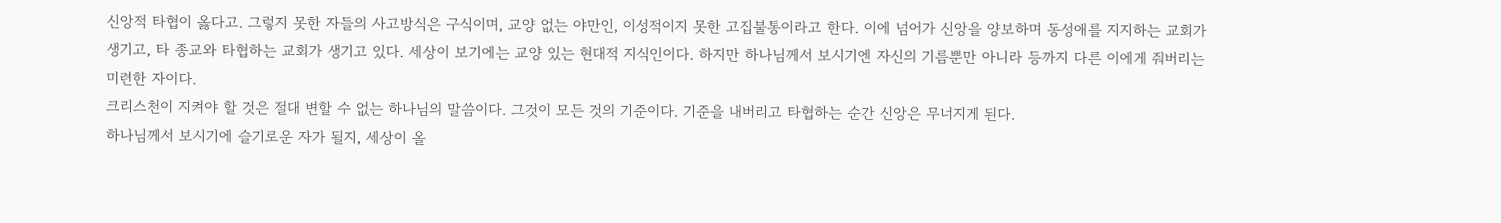신앙적 타협이 옳다고. 그렇지 못한 자들의 사고방식은 구식이며, 교양 없는 야만인, 이성적이지 못한 고집불통이라고 한다. 이에 넘어가 신앙을 양보하며 동성애를 지지하는 교회가 생기고, 타 종교와 타협하는 교회가 생기고 있다. 세상이 보기에는 교양 있는 현대적 지식인이다. 하지만 하나님께서 보시기엔 자신의 기름뿐만 아니라 등까지 다른 이에게 줘버리는 미련한 자이다.
크리스천이 지켜야 할 것은 절대 변할 수 없는 하나님의 말씀이다. 그것이 모든 것의 기준이다. 기준을 내버리고 타협하는 순간 신앙은 무너지게 된다.
하나님께서 보시기에 슬기로운 자가 될지, 세상이 올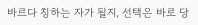바르다 칭하는 자가 될지, 선택은 바로 당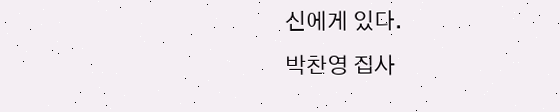신에게 있다.
박찬영 집사